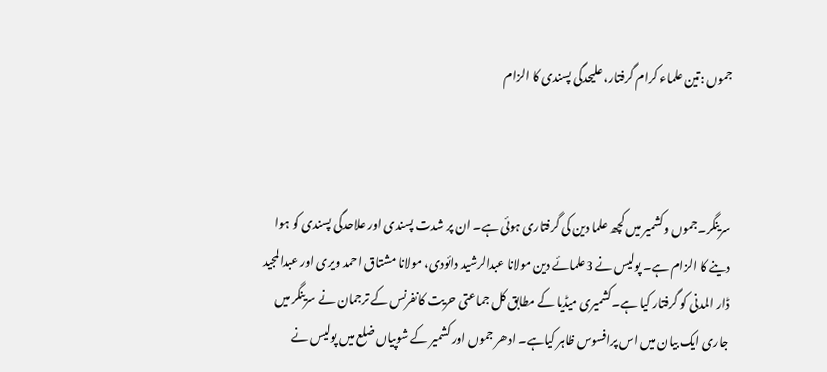جموں :تین علماء کرام گرفتار، علیحدگی پسندی کا الزام



سرینگر۔جموں وکشمیر میں کچھ علما دین کی گرفتاری ہوئی ہے۔ ان پر شدت پسندی اور علاحدگی پسندی کو ہوا دینے کا الزام ہے۔ پولیس نے 3علمائے دین مولانا عبدالرشید دائودی، مولانا مشتاق احمد ویری اور عبدالمجید ڈار المدنی کو گرفتار کیا ہے۔کشمیری میڈیا کے مطابق کل جماعتی حریت کانفرنس کے ترجمان نے سرینگر میں جاری ایک بیان میں اس پرافسوس ظاہر کیاہے۔ ادھر جموں اور کشمیر کے شوپیاں ضلع میں پولیس نے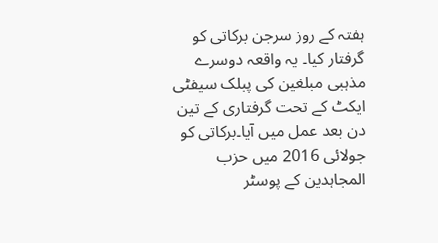ہفتہ کے روز سرجن برکاتی کو گرفتار کیا۔ یہ واقعہ دوسرے مذہبی مبلغین کی پبلک سیفٹی ایکٹ کے تحت گرفتاری کے تین دن بعد عمل میں آیا۔برکاتی کو جولائی 2016 میں حزب المجاہدین کے پوسٹر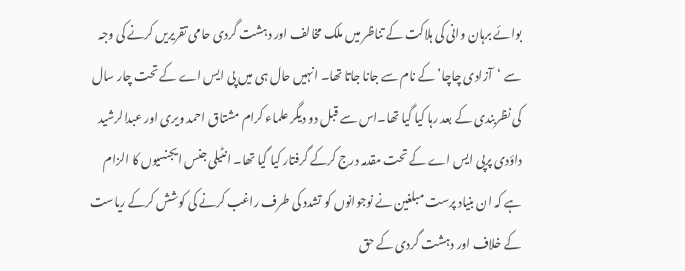بوائے برہان وانی کی ہلاکت کے تناظر میں ملک مخالف اور دہشت گردی حامی تقریریں کرنے کی وجہ سے ‘آزادی چاچا’ کے نام سے جانا جاتا تھا۔ انہیں حال ہی میں پی ایس اے کے تحت چار سال کی نظربندی کے بعد رہا کیا گیا تھا۔اس سے قبل دو دیگر علماء کرام مشتاق احمد ویری اور عبدالرشید داؤدی پرپی ایس اے کے تحت مقدمہ درج کرکے گرفتار کیا گیا تھا۔ انٹیلی جنس ایجنسیوں کا الزام ہے کہ ان بنیاد پرست مبلغین نے نوجوانوں کو تشدد کی طرف راغب کرنے کی کوشش کرکے ریاست کے خلاف اور دہشت گردی کے حق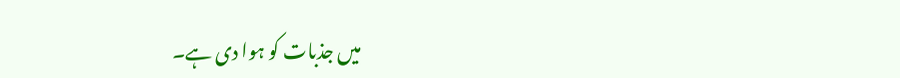میں جذبات کو ہوا دی ہے۔